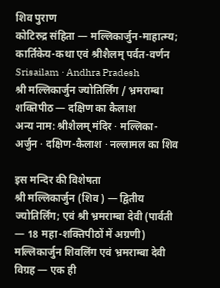शिव पुराण
कोटिरुद्र संहिता — मल्लिकार्जुन-माहात्म्य; कार्तिकेय-कथा एवं श्रीशैलम् पर्वत-वर्णन
Srisailam · Andhra Pradesh
श्री मल्लिकार्जुन ज्योतिर्लिंग / भ्रमराम्बा शक्तिपीठ — दक्षिण का कैलाश
अन्य नाम: श्रीशैलम् मंदिर · मल्लिका-अर्जुन · दक्षिण-कैलाश · नल्लामल का शिव

इस मन्दिर की विशेषता
श्री मल्लिकार्जुन (शिव) — द्वितीय ज्योतिर्लिंग; एवं श्री भ्रमराम्बा देवी (पार्वती — 18 महा-शक्तिपीठों में अग्रणी)
मल्लिकार्जुन शिवलिंग एवं भ्रमराम्बा देवी विग्रह — एक ही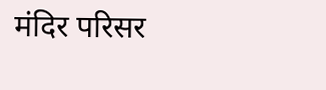मंदिर परिसर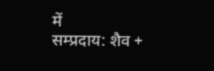में
सम्प्रदाय: शैव +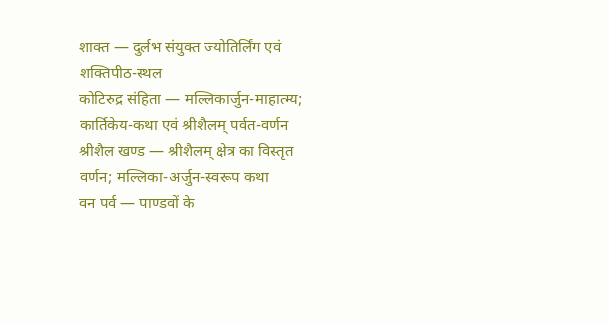शाक्त — दुर्लभ संयुक्त ज्योतिर्लिंग एवं शक्तिपीठ-स्थल
कोटिरुद्र संहिता — मल्लिकार्जुन-माहात्म्य; कार्तिकेय-कथा एवं श्रीशैलम् पर्वत-वर्णन
श्रीशैल खण्ड — श्रीशैलम् क्षेत्र का विस्तृत वर्णन; मल्लिका-अर्जुन-स्वरूप कथा
वन पर्व — पाण्डवों के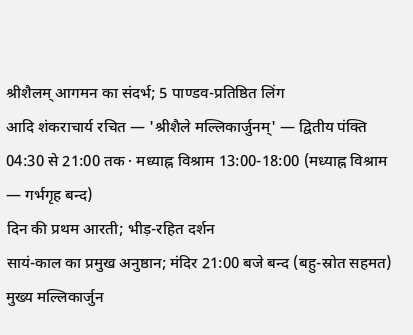श्रीशैलम् आगमन का संदर्भ; 5 पाण्डव-प्रतिष्ठित लिंग
आदि शंकराचार्य रचित — 'श्रीशैले मल्लिकार्जुनम्' — द्वितीय पंक्ति
04:30 से 21:00 तक · मध्याह्न विश्राम 13:00-18:00 (मध्याह्न विश्राम — गर्भगृह बन्द)
दिन की प्रथम आरती; भीड़-रहित दर्शन
सायं-काल का प्रमुख अनुष्ठान; मंदिर 21:00 बजे बन्द (बहु-स्रोत सहमत)
मुख्य मल्लिकार्जुन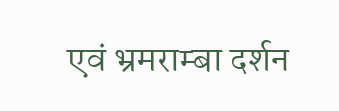एवं भ्रमराम्बा दर्शन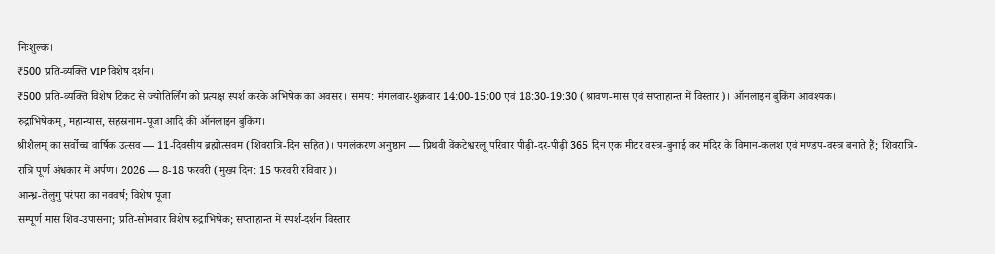निःशुल्क।
₹500 प्रति-व्यक्ति VIP विशेष दर्शन।
₹500 प्रति-व्यक्ति विशेष टिकट से ज्योतिर्लिंग को प्रत्यक्ष स्पर्श करके अभिषेक का अवसर। समय: मंगलवार-शुक्रवार 14:00-15:00 एवं 18:30-19:30 (श्रावण-मास एवं सप्ताहान्त में विस्तार)। ऑनलाइन बुकिंग आवश्यक।
रुद्राभिषेकम्, महान्यास, सहस्रनाम-पूजा आदि की ऑनलाइन बुकिंग।
श्रीशैलम् का सर्वोच्च वार्षिक उत्सव — 11-दिवसीय ब्रह्मोत्सवम (शिवरात्रि-दिन सहित)। पगलंकरण अनुष्ठान — प्रिथवी वेंकटेश्वरलू परिवार पीढ़ी-दर-पीढ़ी 365 दिन एक मीटर वस्त्र-बुनाई कर मंदिर के विमान-कलश एवं मण्डप-वस्त्र बनाते हैं; शिवरात्रि-रात्रि पूर्ण अंधकार में अर्पण। 2026 — 8-18 फरवरी (मुख्य दिन: 15 फरवरी रविवार)।
आन्ध्र-तेलुगु परंपरा का नववर्ष; विशेष पूजा
सम्पूर्ण मास शिव-उपासना; प्रति-सोमवार विशेष रुद्राभिषेक; सप्ताहान्त में स्पर्श-दर्शन विस्तार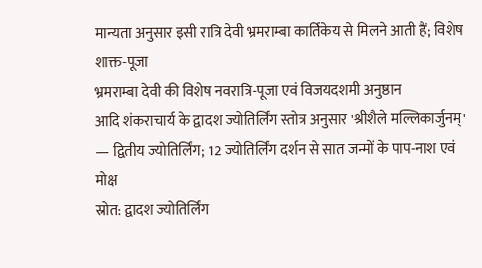मान्यता अनुसार इसी रात्रि देवी भ्रमराम्बा कार्तिकेय से मिलने आती हैं; विशेष शाक्त-पूजा
भ्रमराम्बा देवी की विशेष नवरात्रि-पूजा एवं विजयदशमी अनुष्ठान
आदि शंकराचार्य के द्वादश ज्योतिर्लिंग स्तोत्र अनुसार 'श्रीशैले मल्लिकार्जुनम्' — द्वितीय ज्योतिर्लिंग; 12 ज्योतिर्लिंग दर्शन से सात जन्मों के पाप-नाश एवं मोक्ष
स्रोत: द्वादश ज्योतिर्लिंग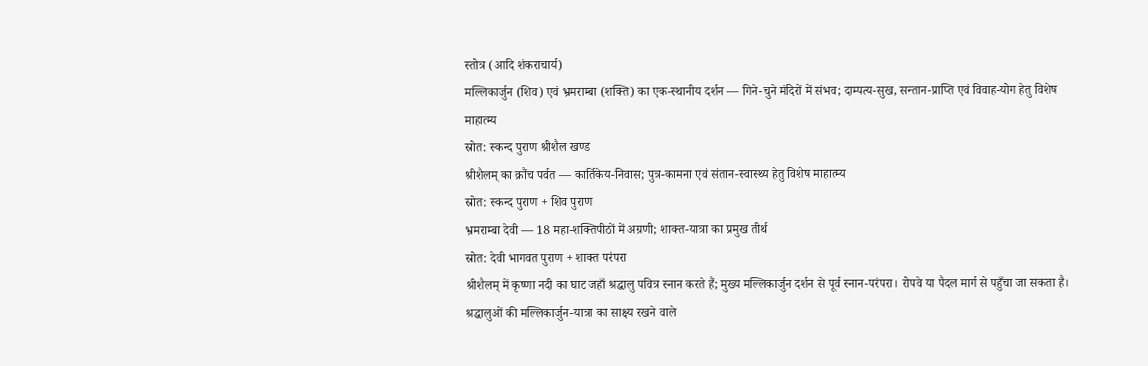स्तोत्र (आदि शंकराचार्य)
मल्लिकार्जुन (शिव) एवं भ्रमराम्बा (शक्ति) का एक-स्थानीय दर्शन — गिने-चुने मंदिरों में संभव; दाम्पत्य-सुख, सन्तान-प्राप्ति एवं विवाह-योग हेतु विशेष माहात्म्य
स्रोत: स्कन्द पुराण श्रीशैल खण्ड
श्रीशैलम् का क्रौंच पर्वत — कार्तिकेय-निवास; पुत्र-कामना एवं संतान-स्वास्थ्य हेतु विशेष माहात्म्य
स्रोत: स्कन्द पुराण + शिव पुराण
भ्रमराम्बा देवी — 18 महा-शक्तिपीठों में अग्रणी; शाक्त-यात्रा का प्रमुख तीर्थ
स्रोत: देवी भागवत पुराण + शाक्त परंपरा
श्रीशैलम् में कृष्णा नदी का घाट जहाँ श्रद्धालु पवित्र स्नान करते हैं; मुख्य मल्लिकार्जुन दर्शन से पूर्व स्नान-परंपरा। रोपवे या पैदल मार्ग से पहुँचा जा सकता है।
श्रद्धालुओं की मल्लिकार्जुन-यात्रा का साक्ष्य रखने वाले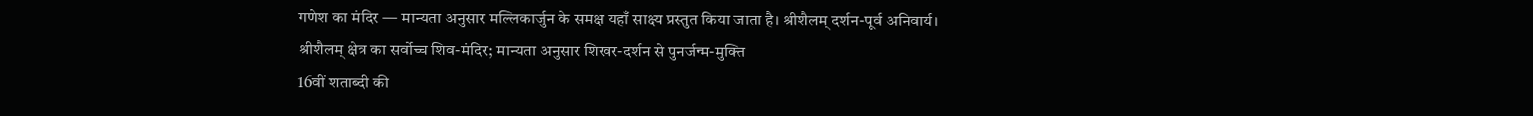गणेश का मंदिर — मान्यता अनुसार मल्लिकार्जुन के समक्ष यहाँ साक्ष्य प्रस्तुत किया जाता है। श्रीशैलम् दर्शन-पूर्व अनिवार्य।
श्रीशैलम् क्षेत्र का सर्वोच्च शिव-मंदिर; मान्यता अनुसार शिखर-दर्शन से पुनर्जन्म-मुक्ति
16वीं शताब्दी की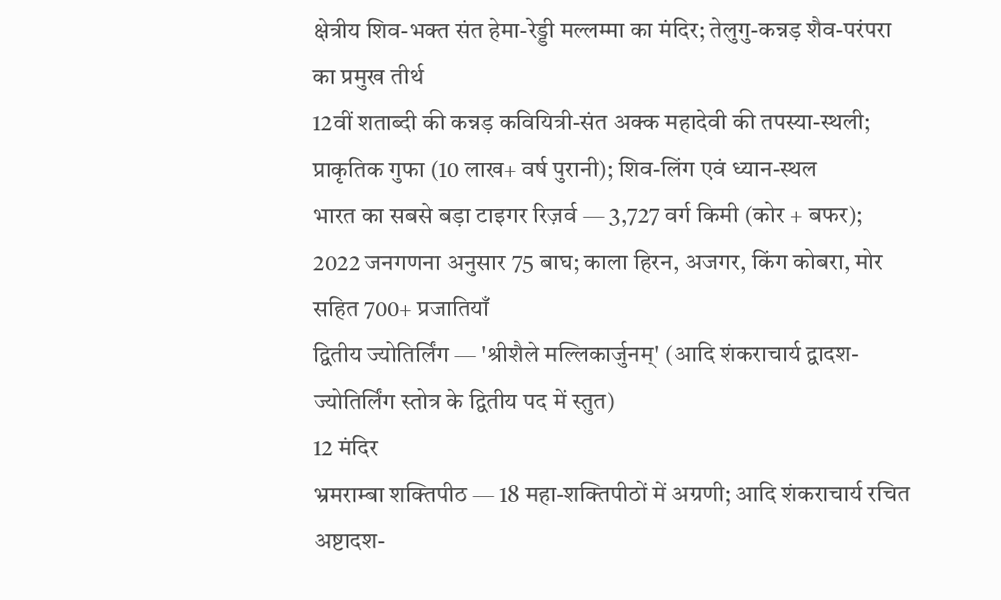क्षेत्रीय शिव-भक्त संत हेमा-रेड्डी मल्लम्मा का मंदिर; तेलुगु-कन्नड़ शैव-परंपरा का प्रमुख तीर्थ
12वीं शताब्दी की कन्नड़ कवियित्री-संत अक्क महादेवी की तपस्या-स्थली; प्राकृतिक गुफा (10 लाख+ वर्ष पुरानी); शिव-लिंग एवं ध्यान-स्थल
भारत का सबसे बड़ा टाइगर रिज़र्व — 3,727 वर्ग किमी (कोर + बफर); 2022 जनगणना अनुसार 75 बाघ; काला हिरन, अजगर, किंग कोबरा, मोर सहित 700+ प्रजातियाँ
द्वितीय ज्योतिर्लिंग — 'श्रीशैले मल्लिकार्जुनम्' (आदि शंकराचार्य द्वादश-ज्योतिर्लिंग स्तोत्र के द्वितीय पद में स्तुत)
12 मंदिर
भ्रमराम्बा शक्तिपीठ — 18 महा-शक्तिपीठों में अग्रणी; आदि शंकराचार्य रचित अष्टादश-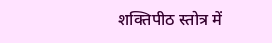शक्तिपीठ स्तोत्र में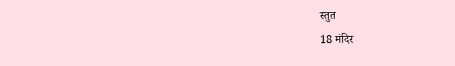स्तुत
18 मंदिर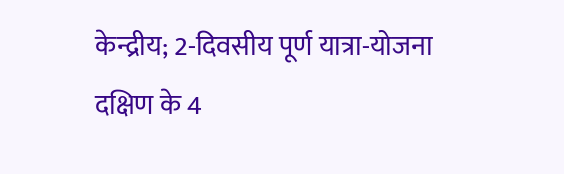केन्द्रीय; 2-दिवसीय पूर्ण यात्रा-योजना
दक्षिण के 4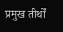प्रमुख तीर्थों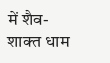में शैव-शाक्त धाम